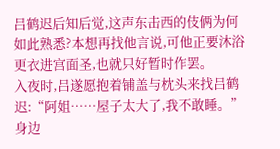吕鹤迟后知后觉,这声东击西的伎俩为何如此熟悉?本想再找他言说,可他正要沐浴更衣进宫面圣,也就只好暂时作罢。
入夜时,吕遂愿抱着铺盖与枕头来找吕鹤迟:“阿姐……屋子太大了,我不敢睡。”身边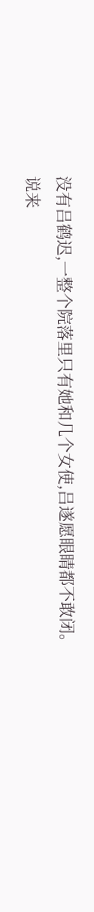没有吕鹤迟,一整个院落里只有她和几个女使,吕遂愿眼睛都不敢闭。
说来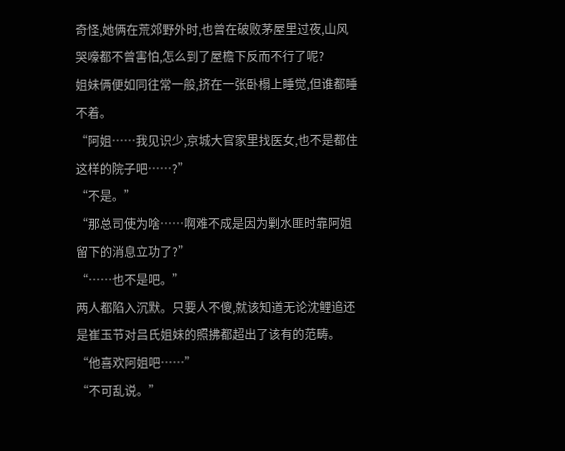奇怪,她俩在荒郊野外时,也曾在破败茅屋里过夜,山风哭嚎都不曾害怕,怎么到了屋檐下反而不行了呢?
姐妹俩便如同往常一般,挤在一张卧榻上睡觉,但谁都睡不着。
“阿姐……我见识少,京城大官家里找医女,也不是都住这样的院子吧……?”
“不是。”
“那总司使为啥……啊难不成是因为剿水匪时靠阿姐留下的消息立功了?”
“……也不是吧。”
两人都陷入沉默。只要人不傻,就该知道无论沈鲤追还是崔玉节对吕氏姐妹的照拂都超出了该有的范畴。
“他喜欢阿姐吧……”
“不可乱说。”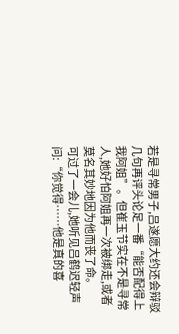若是寻常男子,吕遂愿大约还会辩驳几句再评头论足一番“能否配得上我阿姐”。但崔玉节实在不是寻常人,她好怕阿姐再一次被绑走,或者莫名其妙地因为他而丧了命。
可过了一会儿,她听见吕鹤迟轻声问:“你觉得……他是真的喜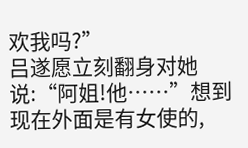欢我吗?”
吕遂愿立刻翻身对她说:“阿姐!他……”想到现在外面是有女使的,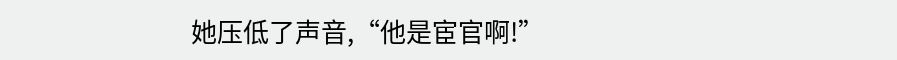她压低了声音,“他是宦官啊!”